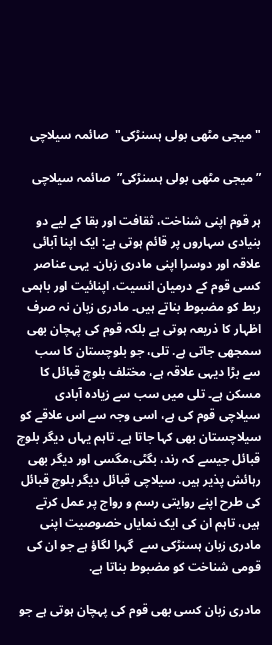" میجی مٹھی بولی ہسنڑکی"  صائمہ سیلاچی

” میجی مٹھی بولی ہسنڑکی”  صائمہ سیلاچی

ہر قوم اپنی شناخت، ثقافت اور بقا کے لیے دو بنیادی سہاروں پر قائم ہوتی ہے: ایک اپنا آبائی علاقہ اور دوسرا اپنی مادری زبان۔ یہی عناصر کسی قوم کے درمیان انسیت، اپنائیت اور باہمی ربط کو مضبوط بناتے ہیں۔ مادری زبان نہ صرف اظہار کا ذریعہ ہوتی ہے بلکہ قوم کی پہچان بھی سمجھی جاتی ہے. تلی، جو بلوچستان کا سب سے بڑا دیہی علاقہ ہے، مختلف بلوچ قبائل کا مسکن ہے۔ تلی میں سب سے زیادہ آبادی سیلاچی قوم کی ہے، اسی وجہ سے اس علاقے کو سیلاچستان بھی کہا جاتا ہے۔ تاہم یہاں دیگر بلوچ قبائل جیسے کہ رند، بگٹی،مگسی اور دیگر بھی رہائش پذیر ہیں. سیلاچی قبائل دیگر بلوچ قبائل کی طرح اپنے روایتی رسم و رواج پر عمل کرتے ہیں، تاہم ان کی ایک نمایاں خصوصیت اپنی مادری زبان ہسنڑکی سے  گہرا لگاؤ ہے جو ان کی قومی شناخت کو مضبوط بناتا ہے.

مادری زبان کسی بھی قوم کی پہچان ہوتی ہے جو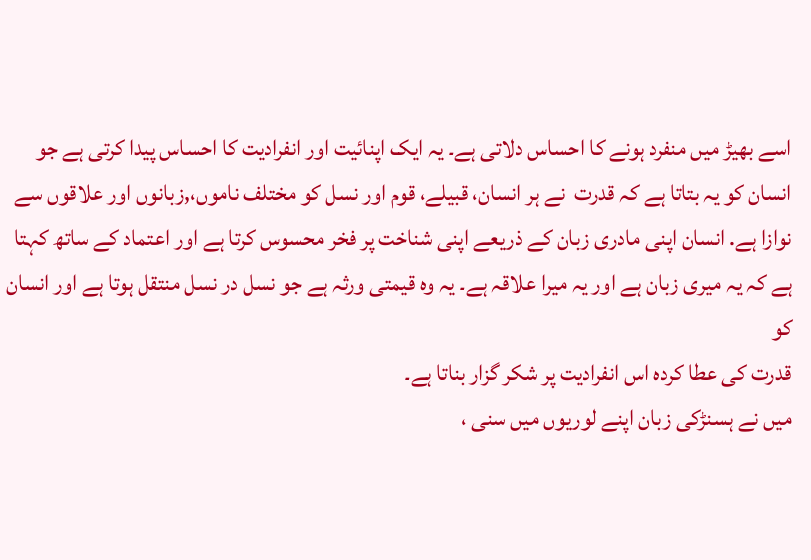اسے بھیڑ میں منفرد ہونے کا احساس دلاتی ہے۔ یہ ایک اپنائیت اور انفرادیت کا احساس پیدا کرتی ہے جو انسان کو یہ بتاتا ہے کہ قدرت  نے ہر انسان، قبیلے، قوم اور نسل کو مختلف ناموں،,زبانوں اور علاقوں سے نوازا ہے. انسان اپنی مادری زبان کے ذریعے اپنی شناخت پر فخر محسوس کرتا ہے اور اعتماد کے ساتھ کہتا ہے کہ یہ میری زبان ہے اور یہ میرا علاقہ ہے۔ یہ وہ قیمتی ورثہ ہے جو نسل در نسل منتقل ہوتا ہے اور انسان کو
قدرت کی عطا کردہ اس انفرادیت پر شکر گزار بناتا ہے۔
میں نے ہسنڑکی زبان اپنے لوریوں میں سنی ،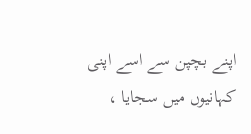اپنے بچپن سے اسے اپنی کہانیوں میں سجایا ،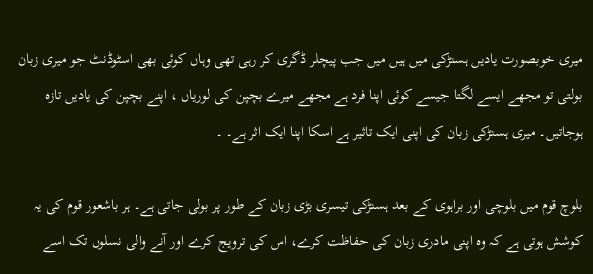میری خوبصورت یادیں ہسنڑکی میں ہیں میں جب پیچلر ڈگری کر رہی تھی وہاں کوئی بھی اسٹوڈنٹ جو میری زبان بولتی تو مجھے ایسے لگتا جیسے کوئی اپنا فرد ہے مجھے میرے بچپن کی لوریاں ، اپنے بچپن کی یادیں تازہ ہوجاتیں۔ میری ہسنڑکی زبان کی اپنی ایک تاثیر ہے اسکا اپنا ایک اثر ہے۔ ۔

بلوچ قوم میں بلوچی اور براہوی کے بعد ہسنڑکی تیسری بڑی زبان کے طور پر بولی جاتی ہے۔ ہر باشعور قوم کی یہ کوشش ہوتی ہے کہ وہ اپنی مادری زبان کی حفاظت کرے، اس کی ترویج کرے اور آنے والی نسلوں تک اسے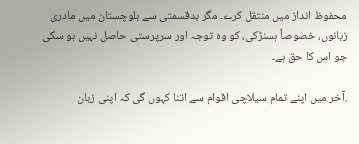محفوظ انداز میں منتقل کرے۔ مگر بدقسمتی سے بلوچستان میں مادری زبانوں، خصوصاً ہسنڑکی، کو وہ توجہ اور سرپرستی حاصل نہیں ہو سکی جو اس کا حق ہے۔

.آخر میں اپنے تمام سیلاچی اقوام سے اتنا کہوں گی کہ اپنی زبان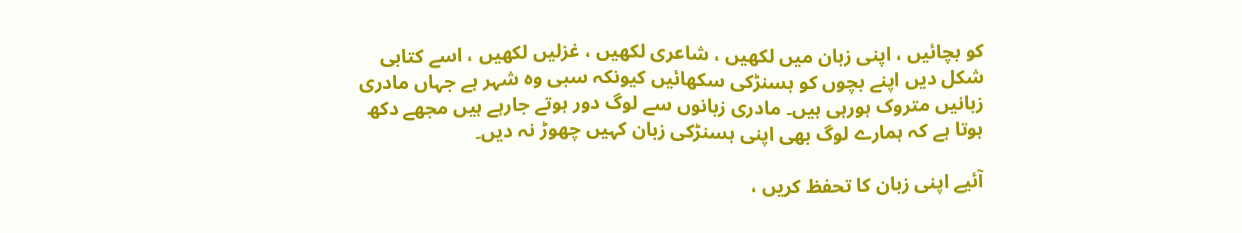کو بچائیں ، اپنی زبان میں لکھیں ، شاعری لکھیں ، غزلیں لکھیں ، اسے کتابی شکل دیں اپنے بچوں کو ہسنڑکی سکھائیں کیونکہ سبی وہ شہر ہے جہاں مادری زبانیں متروک ہورہی ہیں۔ مادری زبانوں سے لوگ دور ہوتے جارہے ہیں مجھے دکھ ہوتا ہے کہ ہمارے لوگ بھی اپنی ہسنڑکی زبان کہیں چھوڑ نہ دیں۔

آئیے اپنی زبان کا تحفظ کریں ،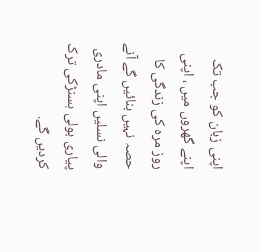اپنی زبان کو جب تک اپنے گھروں میں ، اپنی روز مرہ کی زندگی کا حصہ نہیں بنائیں گے آنے والی نسلیں اپنی مادری پیاری بولی ہسنڑکی ترک کردیں گے.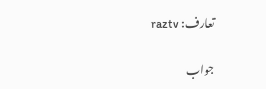تعارف: raztv

جواب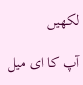لکھیں

آپ کا ای میل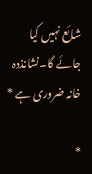شائع نہیں کیا جائے گا۔نشانذدہ خانہ ضروری ہے *

*